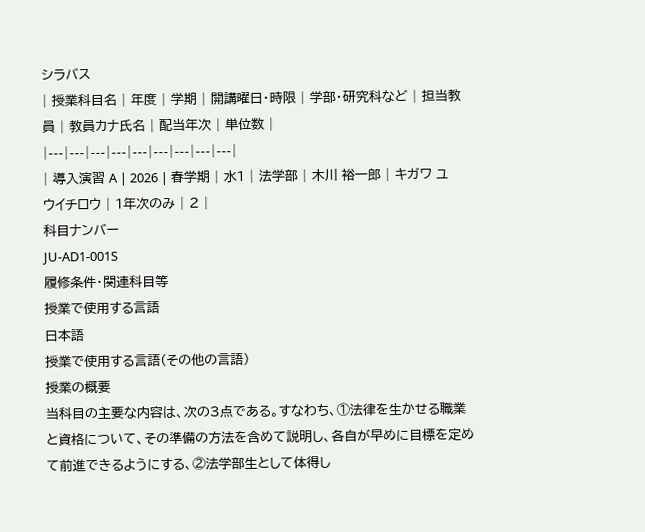シラバス
| 授業科目名 | 年度 | 学期 | 開講曜日・時限 | 学部・研究科など | 担当教員 | 教員カナ氏名 | 配当年次 | 単位数 |
|---|---|---|---|---|---|---|---|---|
| 導入演習 A | 2026 | 春学期 | 水1 | 法学部 | 木川 裕一郎 | キガワ ユウイチロウ | 1年次のみ | 2 |
科目ナンバー
JU-AD1-001S
履修条件・関連科目等
授業で使用する言語
日本語
授業で使用する言語(その他の言語)
授業の概要
当科目の主要な内容は、次の3点である。すなわち、①法律を生かせる職業と資格について、その準備の方法を含めて説明し、各自が早めに目標を定めて前進できるようにする、②法学部生として体得し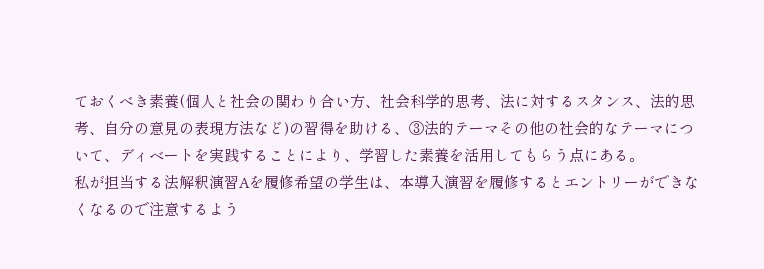ておくべき素養(個人と社会の関わり合い方、社会科学的思考、法に対するスタンス、法的思考、自分の意見の表現方法など)の習得を助ける、③法的テーマその他の社会的なテーマについて、ディベートを実践することにより、学習した素養を活用してもらう点にある。
私が担当する法解釈演習Aを履修希望の学生は、本導入演習を履修するとエントリーができなくなるので注意するよう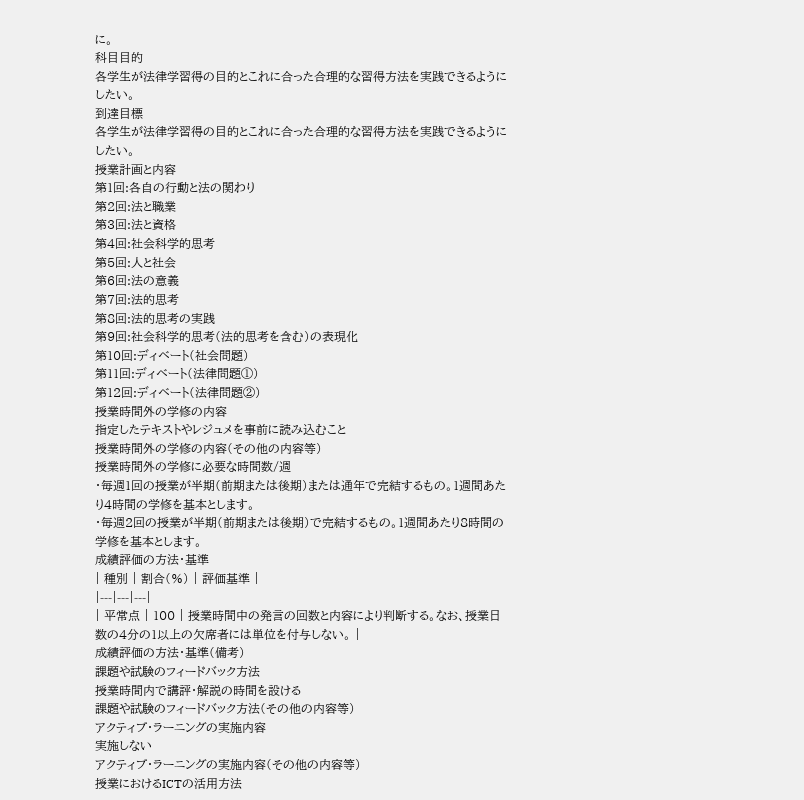に。
科目目的
各学生が法律学習得の目的とこれに合った合理的な習得方法を実践できるようにしたい。
到達目標
各学生が法律学習得の目的とこれに合った合理的な習得方法を実践できるようにしたい。
授業計画と内容
第1回:各自の行動と法の関わり
第2回:法と職業
第3回:法と資格
第4回:社会科学的思考
第5回:人と社会
第6回:法の意義
第7回:法的思考
第8回:法的思考の実践
第9回:社会科学的思考(法的思考を含む)の表現化
第10回:ディベート(社会問題)
第11回:ディベート(法律問題①)
第12回:ディベート(法律問題②)
授業時間外の学修の内容
指定したテキストやレジュメを事前に読み込むこと
授業時間外の学修の内容(その他の内容等)
授業時間外の学修に必要な時間数/週
・毎週1回の授業が半期(前期または後期)または通年で完結するもの。1週間あたり4時間の学修を基本とします。
・毎週2回の授業が半期(前期または後期)で完結するもの。1週間あたり8時間の学修を基本とします。
成績評価の方法・基準
| 種別 | 割合(%) | 評価基準 |
|---|---|---|
| 平常点 | 100 | 授業時間中の発言の回数と内容により判断する。なお、授業日数の4分の1以上の欠席者には単位を付与しない。 |
成績評価の方法・基準(備考)
課題や試験のフィードバック方法
授業時間内で講評・解説の時間を設ける
課題や試験のフィードバック方法(その他の内容等)
アクティブ・ラーニングの実施内容
実施しない
アクティブ・ラーニングの実施内容(その他の内容等)
授業におけるICTの活用方法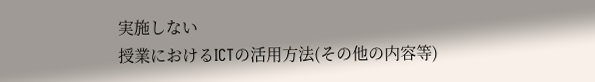実施しない
授業におけるICTの活用方法(その他の内容等)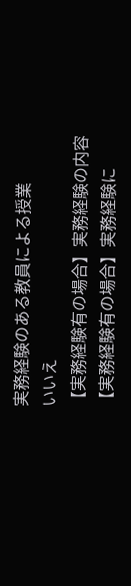実務経験のある教員による授業
いいえ
【実務経験有の場合】実務経験の内容
【実務経験有の場合】実務経験に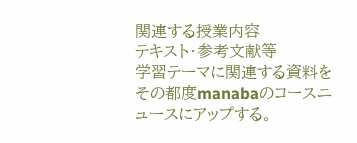関連する授業内容
テキスト・参考文献等
学習テーマに関連する資料をその都度manabaのコースニュースにアップする。